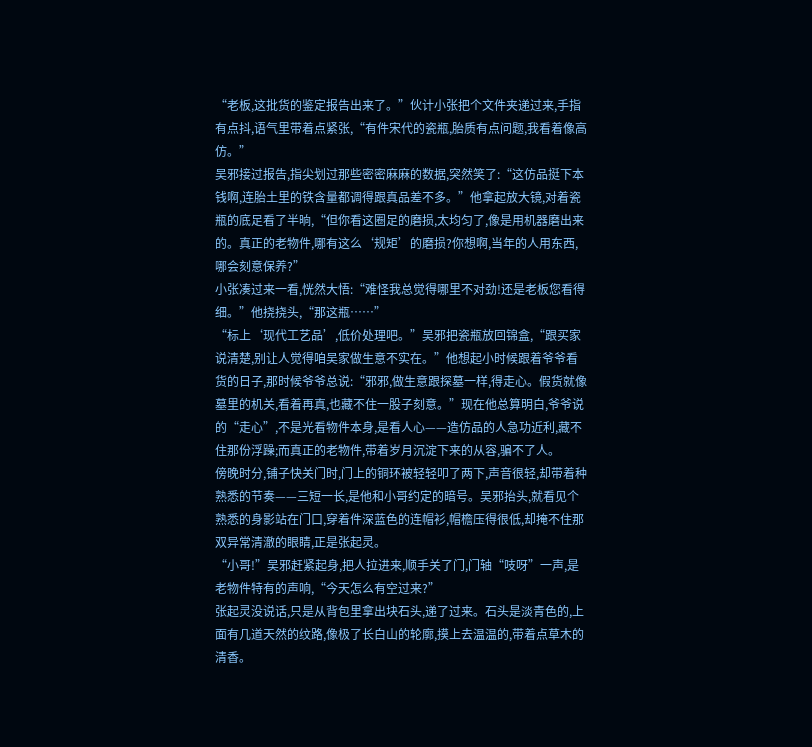“老板,这批货的鉴定报告出来了。”伙计小张把个文件夹递过来,手指有点抖,语气里带着点紧张,“有件宋代的瓷瓶,胎质有点问题,我看着像高仿。”
吴邪接过报告,指尖划过那些密密麻麻的数据,突然笑了:“这仿品挺下本钱啊,连胎土里的铁含量都调得跟真品差不多。”他拿起放大镜,对着瓷瓶的底足看了半晌,“但你看这圈足的磨损,太均匀了,像是用机器磨出来的。真正的老物件,哪有这么‘规矩’的磨损?你想啊,当年的人用东西,哪会刻意保养?”
小张凑过来一看,恍然大悟:“难怪我总觉得哪里不对劲!还是老板您看得细。”他挠挠头,“那这瓶……”
“标上‘现代工艺品’,低价处理吧。”吴邪把瓷瓶放回锦盒,“跟买家说清楚,别让人觉得咱吴家做生意不实在。”他想起小时候跟着爷爷看货的日子,那时候爷爷总说:“邪邪,做生意跟探墓一样,得走心。假货就像墓里的机关,看着再真,也藏不住一股子刻意。”现在他总算明白,爷爷说的“走心”,不是光看物件本身,是看人心——造仿品的人急功近利,藏不住那份浮躁;而真正的老物件,带着岁月沉淀下来的从容,骗不了人。
傍晚时分,铺子快关门时,门上的铜环被轻轻叩了两下,声音很轻,却带着种熟悉的节奏——三短一长,是他和小哥约定的暗号。吴邪抬头,就看见个熟悉的身影站在门口,穿着件深蓝色的连帽衫,帽檐压得很低,却掩不住那双异常清澈的眼睛,正是张起灵。
“小哥!”吴邪赶紧起身,把人拉进来,顺手关了门,门轴“吱呀”一声,是老物件特有的声响,“今天怎么有空过来?”
张起灵没说话,只是从背包里拿出块石头,递了过来。石头是淡青色的,上面有几道天然的纹路,像极了长白山的轮廓,摸上去温温的,带着点草木的清香。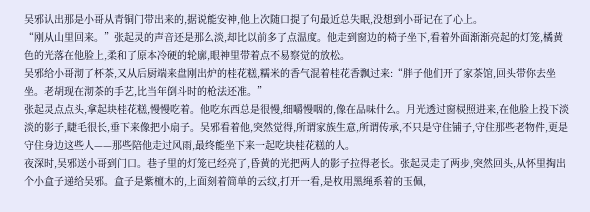吴邪认出那是小哥从青铜门带出来的,据说能安神,他上次随口提了句最近总失眠,没想到小哥记在了心上。
“刚从山里回来。”张起灵的声音还是那么淡,却比以前多了点温度。他走到窗边的椅子坐下,看着外面渐渐亮起的灯笼,橘黄色的光落在他脸上,柔和了原本冷硬的轮廓,眼神里带着点不易察觉的放松。
吴邪给小哥沏了杯茶,又从后厨端来盘刚出炉的桂花糕,糯米的香气混着桂花香飘过来:“胖子他们开了家茶馆,回头带你去坐坐。老胡现在沏茶的手艺,比当年倒斗时的枪法还准。”
张起灵点点头,拿起块桂花糕,慢慢吃着。他吃东西总是很慢,细嚼慢咽的,像在品味什么。月光透过窗棂照进来,在他脸上投下淡淡的影子,睫毛很长,垂下来像把小扇子。吴邪看着他,突然觉得,所谓家族生意,所谓传承,不只是守住铺子,守住那些老物件,更是守住身边这些人——那些陪他走过风雨,最终能坐下来一起吃块桂花糕的人。
夜深时,吴邪送小哥到门口。巷子里的灯笼已经亮了,昏黄的光把两人的影子拉得老长。张起灵走了两步,突然回头,从怀里掏出个小盒子递给吴邪。盒子是紫檀木的,上面刻着简单的云纹,打开一看,是枚用黑绳系着的玉佩,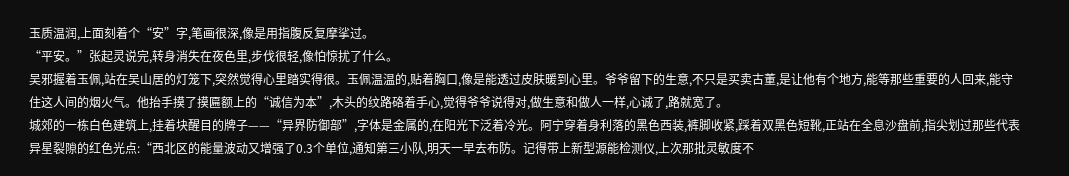玉质温润,上面刻着个“安”字,笔画很深,像是用指腹反复摩挲过。
“平安。”张起灵说完,转身消失在夜色里,步伐很轻,像怕惊扰了什么。
吴邪握着玉佩,站在吴山居的灯笼下,突然觉得心里踏实得很。玉佩温温的,贴着胸口,像是能透过皮肤暖到心里。爷爷留下的生意,不只是买卖古董,是让他有个地方,能等那些重要的人回来,能守住这人间的烟火气。他抬手摸了摸匾额上的“诚信为本”,木头的纹路硌着手心,觉得爷爷说得对,做生意和做人一样,心诚了,路就宽了。
城郊的一栋白色建筑上,挂着块醒目的牌子——“异界防御部”,字体是金属的,在阳光下泛着冷光。阿宁穿着身利落的黑色西装,裤脚收紧,踩着双黑色短靴,正站在全息沙盘前,指尖划过那些代表异星裂隙的红色光点:“西北区的能量波动又增强了0.3个单位,通知第三小队,明天一早去布防。记得带上新型源能检测仪,上次那批灵敏度不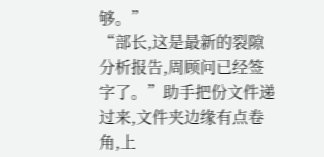够。”
“部长,这是最新的裂隙分析报告,周顾问已经签字了。”助手把份文件递过来,文件夹边缘有点卷角,上